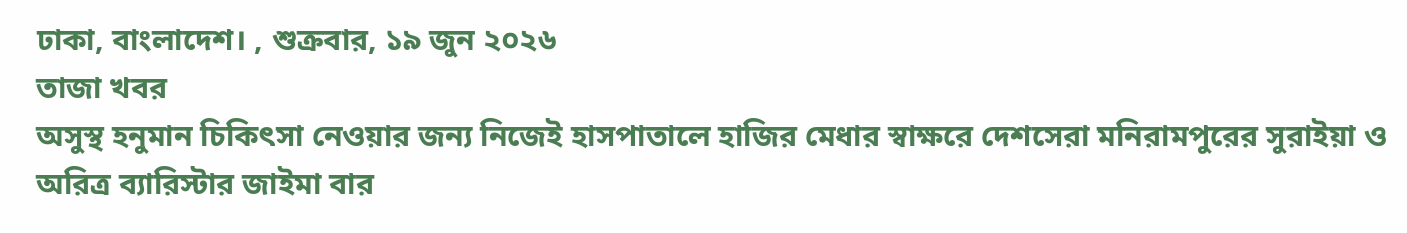ঢাকা, বাংলাদেশ। , শুক্রবার, ১৯ জুন ২০২৬
তাজা খবর
অসুস্থ হনুমান চিকিৎসা নেওয়ার জন্য নিজেই হাসপাতালে হাজির মেধার স্বাক্ষরে দেশসেরা মনিরামপুরের সুরাইয়া ও অরিত্র ব্যারিস্টার জাইমা বার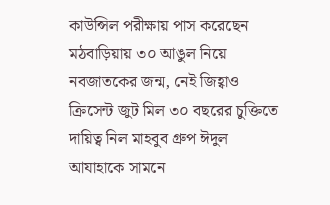কাউন্সিল পরীক্ষায় পাস করেছেন মঠবাড়িয়ায় ৩০ আঙুল নিয়ে নবজাতকের জন্ম, নেই জিহ্বাও ক্রিসেন্ট জুট মিল ৩০ বছরের চুক্তিতে দায়িত্ব নিল মাহবুব গ্রুপ ঈদুল আযাহাকে সামনে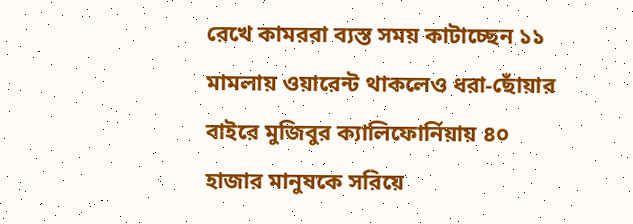রেখে কামররা ব্যস্ত সময় কাটাচ্ছেন ১১ মামলায় ওয়ারেন্ট থাকলেও ধরা-ছোঁয়ার বাইরে মুজিবুর ক্যালিফোর্নিয়ায় ৪০ হাজার মানুষকে সরিয়ে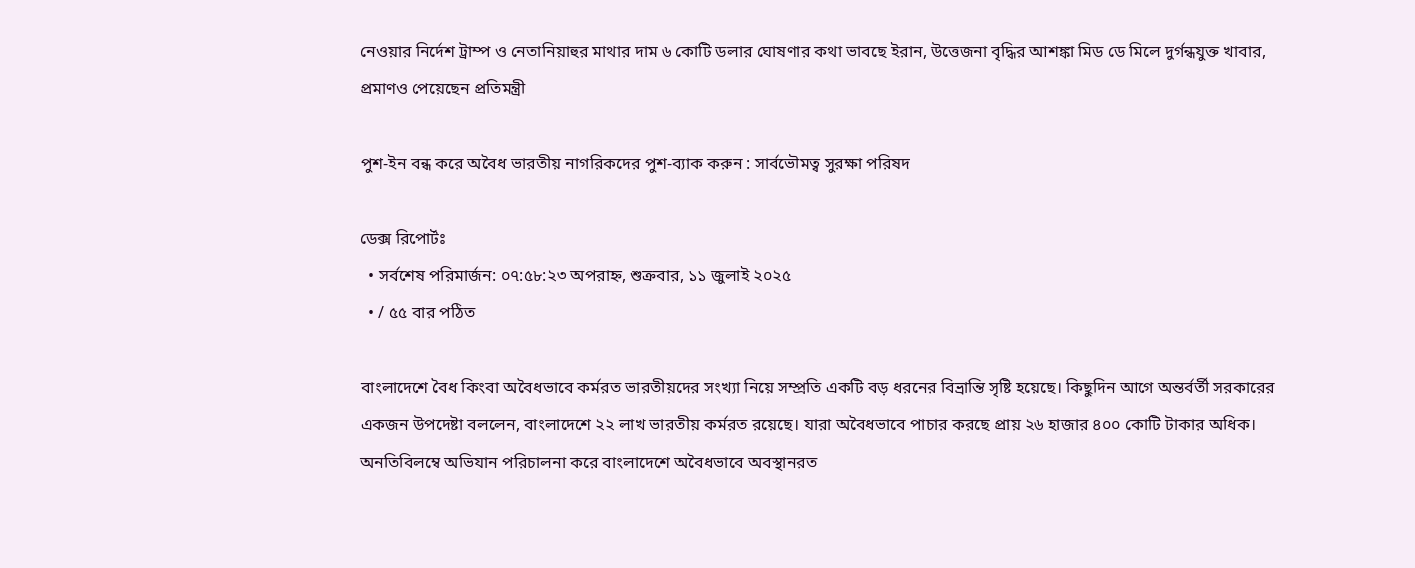নেওয়ার নির্দেশ ট্রাম্প ও নেতানিয়াহুর মাথার দাম ৬ কোটি ডলার ঘোষণার কথা ভাবছে ইরান, উত্তেজনা বৃদ্ধির আশঙ্কা মিড ডে মিলে দুর্গন্ধযুক্ত খাবার, প্রমাণও পেয়েছেন প্রতিমন্ত্রী

পুশ-ইন বন্ধ করে অবৈধ ভারতীয় নাগরিকদের পুশ-ব্যাক করুন : সার্বভৌমত্ব সুরক্ষা পরিষদ

ডেক্স রিপোর্টঃ
  • সর্বশেষ পরিমার্জন: ০৭:৫৮:২৩ অপরাহ্ন, শুক্রবার, ১১ জুলাই ২০২৫
  • / ৫৫ বার পঠিত

বাংলাদেশে বৈধ কিংবা অবৈধভাবে কর্মরত ভারতীয়দের সংখ্যা নিয়ে সম্প্রতি একটি বড় ধরনের বিভ্রান্তি সৃষ্টি হয়েছে। কিছুদিন আগে অন্তর্বর্তী সরকারের একজন উপদেষ্টা বললেন, বাংলাদেশে ২২ লাখ ভারতীয় কর্মরত রয়েছে। যারা অবৈধভাবে পাচার করছে প্রায় ২৬ হাজার ৪০০ কোটি টাকার অধিক। অনতিবিলম্বে অভিযান পরিচালনা করে বাংলাদেশে অবৈধভাবে অবস্থানরত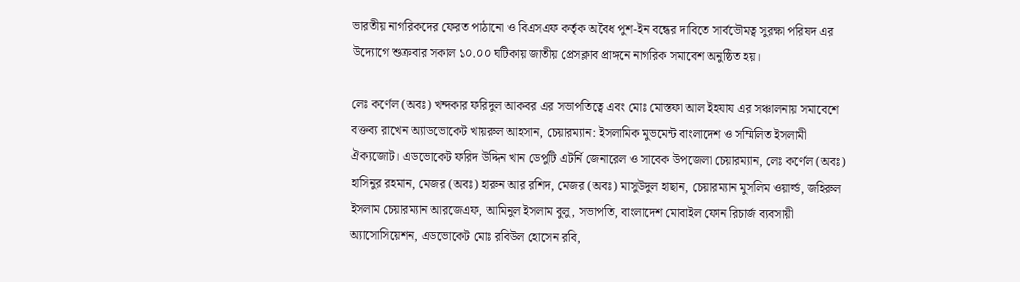ভারতীয় নাগরিকদের ফেরত পাঠানো ও বিএসএফ কর্তৃক অবৈধ পুশ-ইন বন্ধের দাবিতে সার্বভৌমত্ব সুরক্ষা পরিষদ এর উদ্যোগে শুক্রবার সকাল ১০.০০ ঘটিকায় জাতীয় প্রেসক্লাব প্রাঙ্গনে নাগরিক সমাবেশ অনুষ্ঠিত হয়।

লেঃ কর্ণেল (অবঃ) খন্দকার ফরিদুল আকবর এর সভাপতিত্বে এবং মোঃ মোস্তফা আল ইহযায এর সঞ্চালনায় সমাবেশে বক্তব্য রাখেন অ্যাডভোকেট খায়রুল আহসান, চেয়ারম্যান: ইসলামিক মুভমেন্ট বাংলাদেশ ও সম্মিলিত ইসলামী ঐক্যজোট। এডভোকেট ফরিদ উদ্দিন খান ডেপুটি এটর্নি জেনারেল ও সাবেক উপজেলা চেয়ারম্যান, লেঃ কর্ণেল (অবঃ) হাসিনুর রহমান, মেজর (অবঃ) হারুন আর রশিদ, মেজর (অবঃ) মাসুউদুল হাছান, চেয়ারম্যান মুসলিম ওয়ার্ল্ড, জহিরুল ইসলাম চেয়ারম্যান আরজেএফ, আমিনুল ইসলাম বুলু, সভাপতি, বাংলাদেশ মোবাইল ফোন রিচার্জ ব্যবসায়ী অ্যাসোসিয়েশন, এডভোকেট মোঃ রবিউল হোসেন রবি,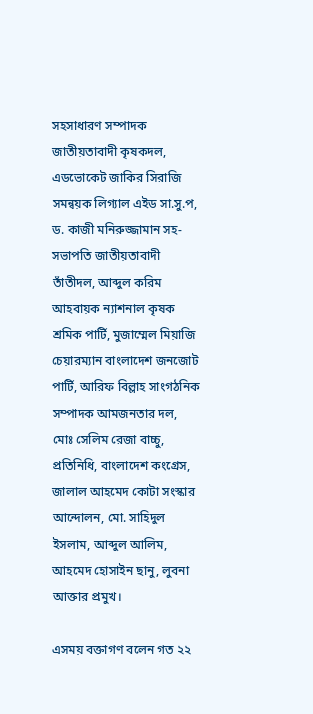সহসাধারণ সম্পাদক জাতীয়তাবাদী কৃষকদল, এডভোকেট জাকির সিরাজি সমন্বয়ক লিগ্যাল এইড সা.সু.প, ড. কাজী মনিরুজ্জামান সহ-সভাপতি জাতীয়তাবাদী তাঁতীদল, আব্দুল করিম আহবায়ক ন্যাশনাল কৃষক শ্রমিক পার্টি, মুজাম্মেল মিয়াজি চেয়ারম্যান বাংলাদেশ জনজোট পার্টি, আরিফ বিল্লাহ সাংগঠনিক সম্পাদক আমজনতার দল, মোঃ সেলিম রেজা বাচ্চু, প্রতিনিধি, বাংলাদেশ কংগ্রেস, জালাল আহমেদ কোটা সংস্কার আন্দোলন, মো. সাহিদুল ইসলাম, আব্দুল আলিম, আহমেদ হোসাইন ছানু, লুবনা আক্তার প্রমুখ।

এসময় বক্তাগণ বলেন গত ২২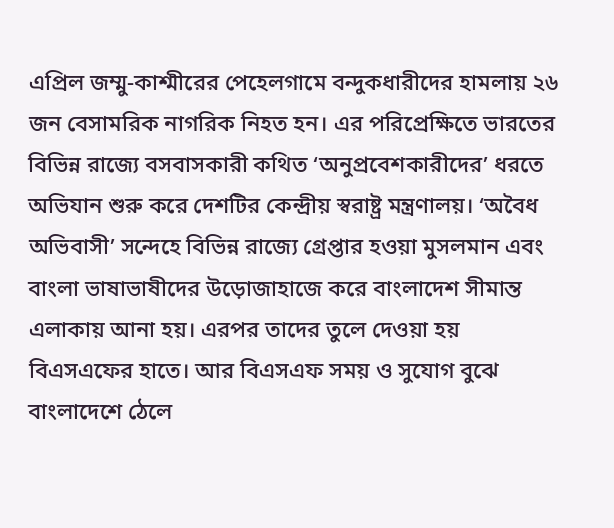এপ্রিল জম্মু-কাশ্মীরের পেহেলগামে বন্দুকধারীদের হামলায় ২৬ জন বেসামরিক নাগরিক নিহত হন। এর পরিপ্রেক্ষিতে ভারতের বিভিন্ন রাজ্যে বসবাসকারী কথিত ‘অনুপ্রবেশকারীদের’ ধরতে অভিযান শুরু করে দেশটির কেন্দ্রীয় স্বরাষ্ট্র মন্ত্রণালয়। ‘অবৈধ অভিবাসী’ সন্দেহে বিভিন্ন রাজ্যে গ্রেপ্তার হওয়া মুসলমান এবং বাংলা ভাষাভাষীদের উড়োজাহাজে করে বাংলাদেশ সীমান্ত এলাকায় আনা হয়। এরপর তাদের তুলে দেওয়া হয় বিএসএফের হাতে। আর বিএসএফ সময় ও সুযোগ বুঝে বাংলাদেশে ঠেলে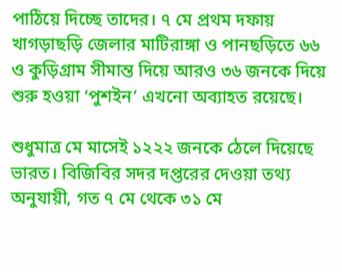পাঠিয়ে দিচ্ছে তাদের। ৭ মে প্রথম দফায় খাগড়াছড়ি জেলার মাটিরাঙ্গা ও পানছড়িতে ৬৬ ও কুড়িগ্রাম সীমান্ত দিয়ে আরও ৩৬ জনকে দিয়ে শুরু হওয়া ‘পুশইন’ এখনো অব্যাহত রয়েছে।

শুধুমাত্র মে মাসেই ১২২২ জনকে ঠেলে দিয়েছে ভারত। বিজিবির সদর দপ্তরের দেওয়া তথ্য অনুযায়ী, গত ৭ মে থেকে ৩১ মে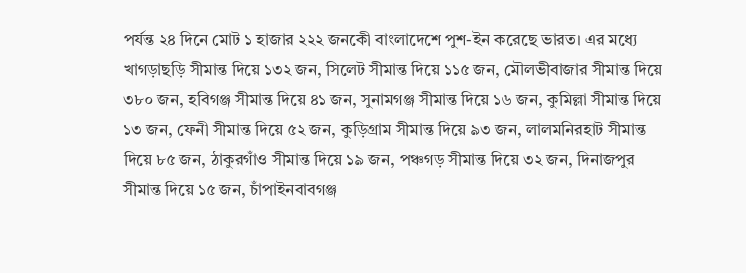পর্যন্ত ২৪ দিনে মোট ১ হাজার ২২২ জনকেী বাংলাদেশে পুশ-ইন করেছে ভারত। এর মধ্যে খাগড়াছড়ি সীমান্ত দিয়ে ১৩২ জন, সিলেট সীমান্ত দিয়ে ১১৫ জন, মৌলভীবাজার সীমান্ত দিয়ে ৩৮০ জন, হবিগঞ্জ সীমান্ত দিয়ে ৪১ জন, সুনামগঞ্জ সীমান্ত দিয়ে ১৬ জন, কুমিল্লা সীমান্ত দিয়ে ১৩ জন, ফেনী সীমান্ত দিয়ে ৫২ জন, কুড়িগ্রাম সীমান্ত দিয়ে ৯৩ জন, লালমনিরহাট সীমান্ত দিয়ে ৮৫ জন, ঠাকুরগাঁও সীমান্ত দিয়ে ১৯ জন, পঞ্চগড় সীমান্ত দিয়ে ৩২ জন, দিনাজপুর সীমান্ত দিয়ে ১৫ জন, চাঁপাইনবাবগঞ্জ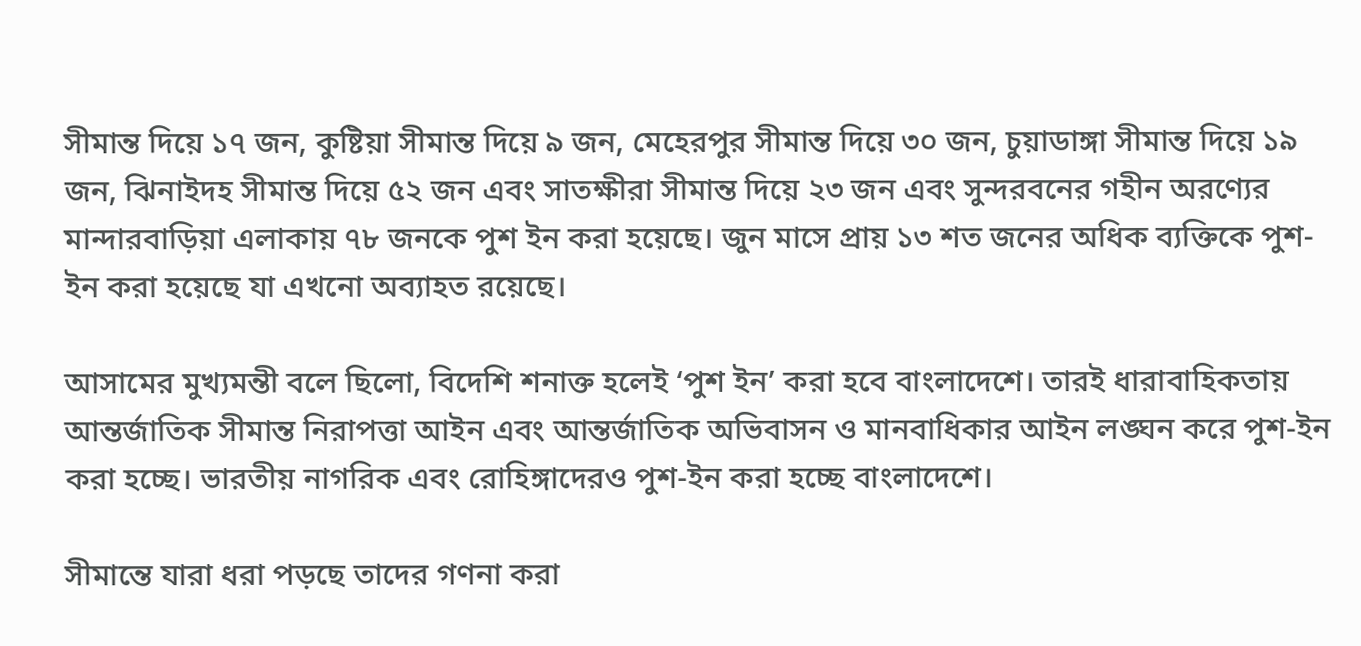সীমান্ত দিয়ে ১৭ জন, কুষ্টিয়া সীমান্ত দিয়ে ৯ জন, মেহেরপুর সীমান্ত দিয়ে ৩০ জন, চুয়াডাঙ্গা সীমান্ত দিয়ে ১৯ জন, ঝিনাইদহ সীমান্ত দিয়ে ৫২ জন এবং সাতক্ষীরা সীমান্ত দিয়ে ২৩ জন এবং সুন্দরবনের গহীন অরণ্যের মান্দারবাড়িয়া এলাকায় ৭৮ জনকে পুশ ইন করা হয়েছে। জুন মাসে প্রায় ১৩ শত জনের অধিক ব্যক্তিকে পুশ-ইন করা হয়েছে যা এখনো অব্যাহত রয়েছে।

আসামের মুখ্যমন্তী বলে ছিলো, বিদেশি শনাক্ত হলেই ‘পুশ ইন’ করা হবে বাংলাদেশে। তারই ধারাবাহিকতায় আন্তর্জাতিক সীমান্ত নিরাপত্তা আইন এবং আন্তর্জাতিক অভিবাসন ও মানবাধিকার আইন লঙ্ঘন করে পুশ-ইন করা হচ্ছে। ভারতীয় নাগরিক এবং রোহিঙ্গাদেরও পুশ-ইন করা হচ্ছে বাংলাদেশে।

সীমান্তে যারা ধরা পড়ছে তাদের গণনা করা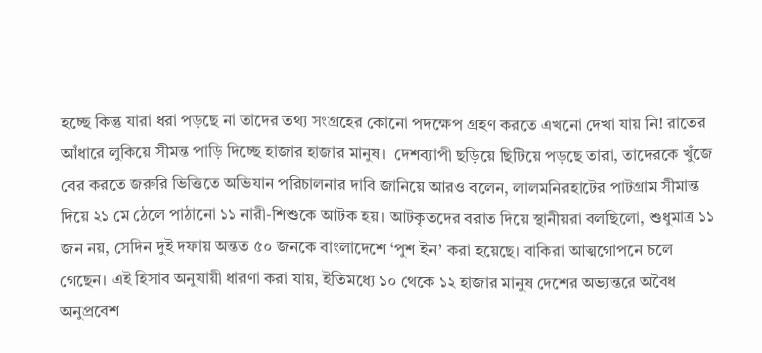হচ্ছে কিন্তু যারা ধরা পড়ছে না তাদের তথ্য সংগ্রহের কোনো পদক্ষেপ গ্রহণ করতে এখনো দেখা যায় নি! রাতের আঁধারে লুকিয়ে সীমন্ত পাড়ি দিচ্ছে হাজার হাজার মানুষ।  দেশব্যাপী ছড়িয়ে ছিটিয়ে পড়ছে তারা, তাদেরকে খুঁজে বের করতে জরুরি ভিত্তিতে অভিযান পরিচালনার দাবি জানিয়ে আরও বলেন, লালমনিরহাটের পাটগ্রাম সীমান্ত দিয়ে ২১ মে ঠেলে পাঠানো ১১ নারী-শিশুকে আটক হয়। আটকৃতদের বরাত দিয়ে স্থানীয়রা বলছিলো, শুধুমাত্র ১১ জন নয়, সেদিন দুই দফায় অন্তত ৫০ জনকে বাংলাদেশে ‘পুশ ইন’ করা হয়েছে। বাকিরা আত্মগোপনে চলে গেছেন। এই হিসাব অনুযায়ী ধারণা করা যায়, ইতিমধ্যে ১০ থেকে ১২ হাজার মানুষ দেশের অভ্যন্তরে অবৈধ অনুপ্রবেশ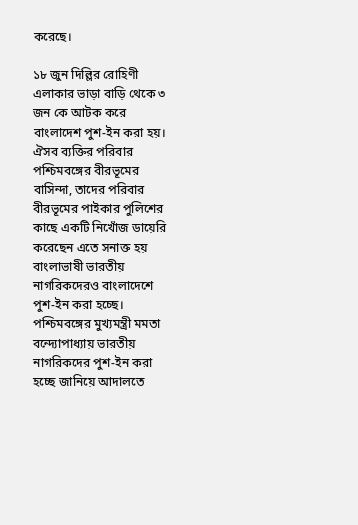করেছে।

১৮ জুন দিল্লির রোহিণী এলাকার ভাড়া বাড়ি থেকে ৩ জন কে আটক করে বাংলাদেশ পুশ-ইন করা হয়। ঐসব ব্যক্তির পরিবার পশ্চিমবঙ্গের বীরভূমের বাসিন্দা, তাদের পরিবার বীরভূমের পাইকার পুলিশের কাছে একটি নিখোঁজ ডায়েরি করেছেন এতে সনাক্ত হয় বাংলাভাষী ভারতীয় নাগরিকদেরও বাংলাদেশে পুশ-ইন করা হচ্ছে। পশ্চিমবঙ্গের মুখ্যমন্ত্রী মমতা বন্দ্যোপাধ্যায় ভারতীয় নাগরিকদের পুশ-ইন করা হচ্ছে জানিয়ে আদালতে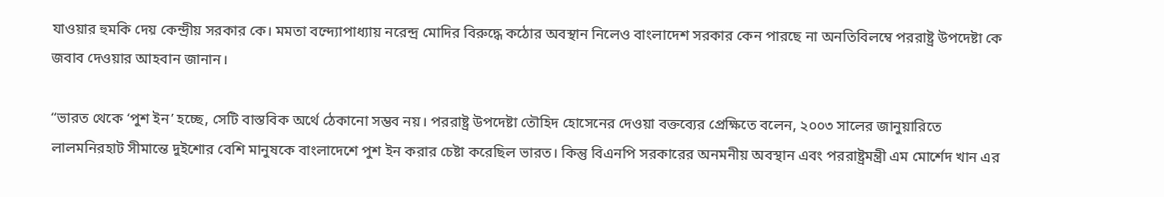যাওয়ার হুমকি দেয় কেন্দ্রীয় সরকার কে। মমতা বন্দ্যোপাধ্যায় নরেন্দ্র মোদির বিরুদ্ধে কঠোর অবস্থান নিলেও বাংলাদেশ সরকার কেন পারছে না অনতিবিলম্বে পররাষ্ট্র উপদেষ্টা কে জবাব দেওয়ার আহবান জানান।

“ভারত থেকে ‘পুশ ইন’ হচ্ছে, সেটি বাস্তবিক অর্থে ঠেকানো সম্ভব নয়। পররাষ্ট্র উপদেষ্টা তৌহিদ হোসেনের দেওয়া বক্তব্যের প্রেক্ষিতে বলেন, ২০০৩ সালের জানুয়ারিতে লালমনিরহাট সীমান্তে দুইশোর বেশি মানুষকে বাংলাদেশে পুশ ইন করার চেষ্টা করেছিল ভারত। কিন্তু বিএনপি সরকারের অনমনীয় অবস্থান এবং পররাষ্ট্রমন্ত্রী এম মোর্শেদ খান এর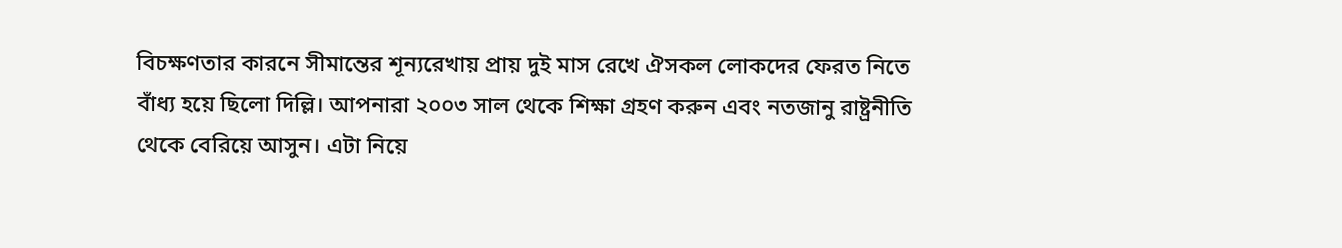বিচক্ষণতার কারনে সীমান্তের শূন্যরেখায় প্রায় দুই মাস রেখে ঐসকল লোকদের ফেরত নিতে বাঁধ্য হয়ে ছিলো দিল্লি। আপনারা ২০০৩ সাল থেকে শিক্ষা গ্রহণ করুন এবং নতজানু রাষ্ট্রনীতি থেকে বেরিয়ে আসুন। এটা নিয়ে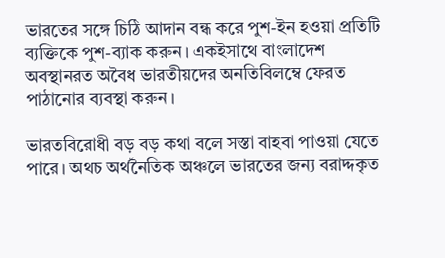ভারতের সঙ্গে চিঠি আদান বন্ধ করে পুশ-ইন হওয়া প্রতিটি ব্যক্তিকে পুশ-ব্যাক করুন। একইসাথে বাংলাদেশ অবস্থানরত অবৈধ ভারতীয়দের অনতিবিলম্বে ফেরত পাঠানোর ব্যবস্থা করুন।

ভারতবিরোধী বড় বড় কথা বলে সস্তা বাহবা পাওয়া যেতে পারে। অথচ অর্থনৈতিক অঞ্চলে ভারতের জন্য বরাদ্দকৃত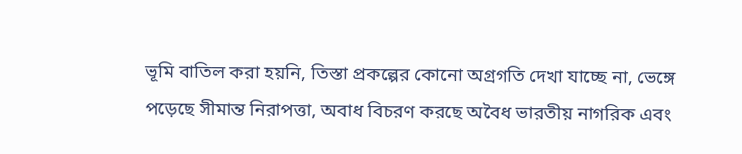ভূমি বাতিল করা হয়নি, তিস্তা প্রকল্পের কোনো অগ্রগতি দেখা যাচ্ছে না, ভেঙ্গে পড়েছে সীমান্ত নিরাপত্তা, অবাধ বিচরণ করছে অবৈধ ভারতীয় নাগরিক এবং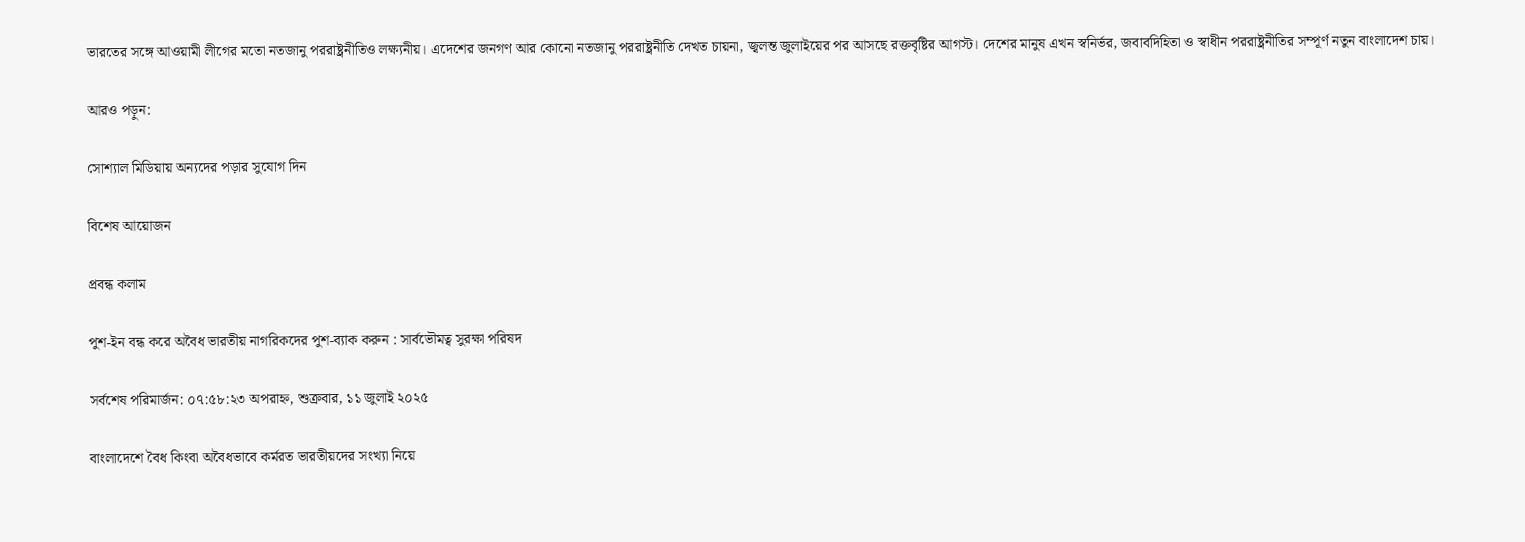ভারতের সঙ্গে আওয়ামী লীগের মতো নতজানু পররাষ্ট্রনীতিও লক্ষ্যনীয়। এদেশের জনগণ আর কোনো নতজানু পররাষ্ট্রনীতি দেখত চায়না, জ্বলন্ত জুলাইয়ের পর আসছে রক্তবৃষ্টির আগস্ট। দেশের মানুষ এখন স্বনির্ভর, জবাবদিহিতা ও স্বাধীন পররাষ্ট্রনীতির সম্পূর্ণ নতুন বাংলাদেশ চায়।

আরও পড়ুন:

সোশ্যাল মিডিয়ায় অন্যদের পড়ার সুযোগ দিন

বিশেষ আয়োজন

প্রবন্ধ কলাম

পুশ-ইন বন্ধ করে অবৈধ ভারতীয় নাগরিকদের পুশ-ব্যাক করুন : সার্বভৌমত্ব সুরক্ষা পরিষদ

সর্বশেষ পরিমার্জন: ০৭:৫৮:২৩ অপরাহ্ন, শুক্রবার, ১১ জুলাই ২০২৫

বাংলাদেশে বৈধ কিংবা অবৈধভাবে কর্মরত ভারতীয়দের সংখ্যা নিয়ে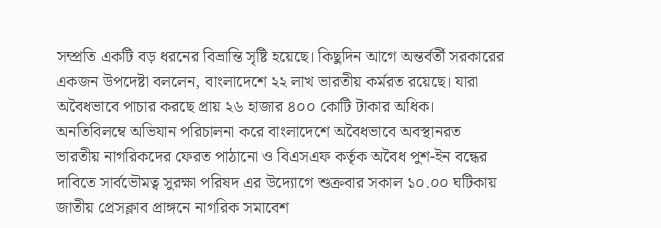সম্প্রতি একটি বড় ধরনের বিভ্রান্তি সৃষ্টি হয়েছে। কিছুদিন আগে অন্তর্বর্তী সরকারের একজন উপদেষ্টা বললেন, বাংলাদেশে ২২ লাখ ভারতীয় কর্মরত রয়েছে। যারা অবৈধভাবে পাচার করছে প্রায় ২৬ হাজার ৪০০ কোটি টাকার অধিক। অনতিবিলম্বে অভিযান পরিচালনা করে বাংলাদেশে অবৈধভাবে অবস্থানরত ভারতীয় নাগরিকদের ফেরত পাঠানো ও বিএসএফ কর্তৃক অবৈধ পুশ-ইন বন্ধের দাবিতে সার্বভৌমত্ব সুরক্ষা পরিষদ এর উদ্যোগে শুক্রবার সকাল ১০.০০ ঘটিকায় জাতীয় প্রেসক্লাব প্রাঙ্গনে নাগরিক সমাবেশ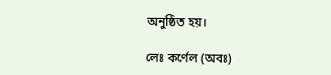অনুষ্ঠিত হয়।

লেঃ কর্ণেল (অবঃ)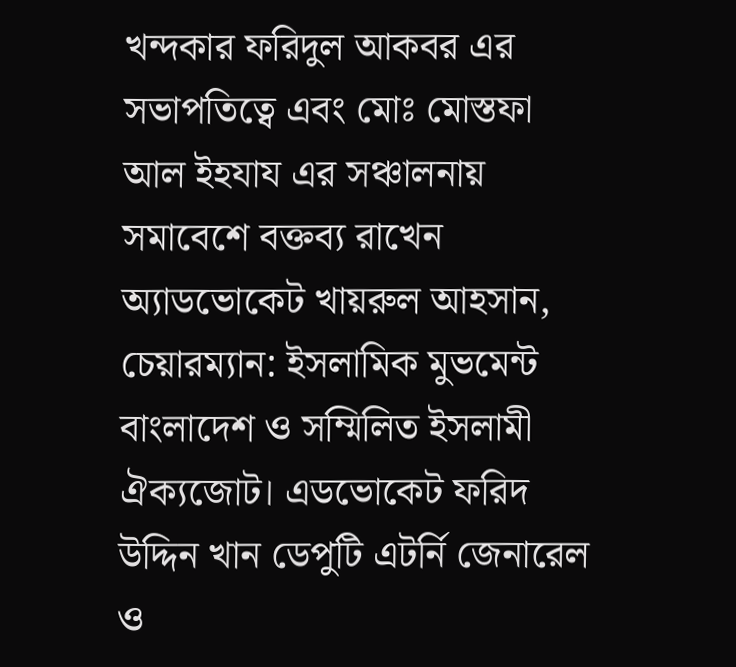খন্দকার ফরিদুল আকবর এর সভাপতিত্বে এবং মোঃ মোস্তফা আল ইহযায এর সঞ্চালনায় সমাবেশে বক্তব্য রাখেন অ্যাডভোকেট খায়রুল আহসান, চেয়ারম্যান: ইসলামিক মুভমেন্ট বাংলাদেশ ও সম্মিলিত ইসলামী ঐক্যজোট। এডভোকেট ফরিদ উদ্দিন খান ডেপুটি এটর্নি জেনারেল ও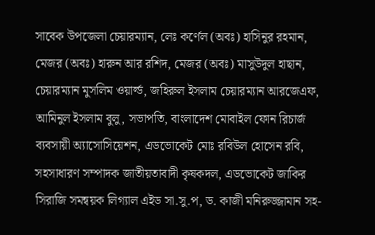সাবেক উপজেলা চেয়ারম্যান, লেঃ কর্ণেল (অবঃ) হাসিনুর রহমান, মেজর (অবঃ) হারুন আর রশিদ, মেজর (অবঃ) মাসুউদুল হাছান, চেয়ারম্যান মুসলিম ওয়ার্ল্ড, জহিরুল ইসলাম চেয়ারম্যান আরজেএফ, আমিনুল ইসলাম বুলু, সভাপতি, বাংলাদেশ মোবাইল ফোন রিচার্জ ব্যবসায়ী অ্যাসোসিয়েশন, এডভোকেট মোঃ রবিউল হোসেন রবি, সহসাধারণ সম্পাদক জাতীয়তাবাদী কৃষকদল, এডভোকেট জাকির সিরাজি সমন্বয়ক লিগ্যাল এইড সা.সু.প, ড. কাজী মনিরুজ্জামান সহ-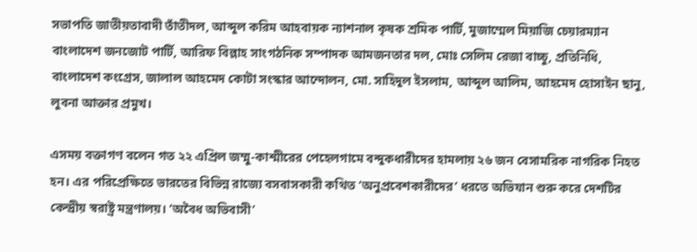সভাপতি জাতীয়তাবাদী তাঁতীদল, আব্দুল করিম আহবায়ক ন্যাশনাল কৃষক শ্রমিক পার্টি, মুজাম্মেল মিয়াজি চেয়ারম্যান বাংলাদেশ জনজোট পার্টি, আরিফ বিল্লাহ সাংগঠনিক সম্পাদক আমজনতার দল, মোঃ সেলিম রেজা বাচ্চু, প্রতিনিধি, বাংলাদেশ কংগ্রেস, জালাল আহমেদ কোটা সংস্কার আন্দোলন, মো. সাহিদুল ইসলাম, আব্দুল আলিম, আহমেদ হোসাইন ছানু, লুবনা আক্তার প্রমুখ।

এসময় বক্তাগণ বলেন গত ২২ এপ্রিল জম্মু-কাশ্মীরের পেহেলগামে বন্দুকধারীদের হামলায় ২৬ জন বেসামরিক নাগরিক নিহত হন। এর পরিপ্রেক্ষিতে ভারতের বিভিন্ন রাজ্যে বসবাসকারী কথিত ‘অনুপ্রবেশকারীদের’ ধরতে অভিযান শুরু করে দেশটির কেন্দ্রীয় স্বরাষ্ট্র মন্ত্রণালয়। ‘অবৈধ অভিবাসী’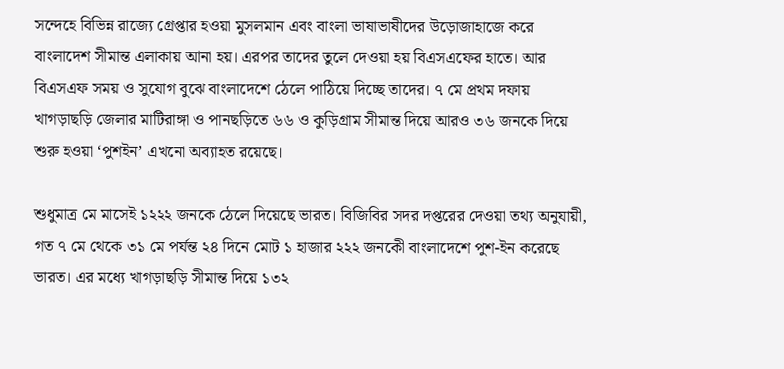সন্দেহে বিভিন্ন রাজ্যে গ্রেপ্তার হওয়া মুসলমান এবং বাংলা ভাষাভাষীদের উড়োজাহাজে করে বাংলাদেশ সীমান্ত এলাকায় আনা হয়। এরপর তাদের তুলে দেওয়া হয় বিএসএফের হাতে। আর বিএসএফ সময় ও সুযোগ বুঝে বাংলাদেশে ঠেলে পাঠিয়ে দিচ্ছে তাদের। ৭ মে প্রথম দফায় খাগড়াছড়ি জেলার মাটিরাঙ্গা ও পানছড়িতে ৬৬ ও কুড়িগ্রাম সীমান্ত দিয়ে আরও ৩৬ জনকে দিয়ে শুরু হওয়া ‘পুশইন’ এখনো অব্যাহত রয়েছে।

শুধুমাত্র মে মাসেই ১২২২ জনকে ঠেলে দিয়েছে ভারত। বিজিবির সদর দপ্তরের দেওয়া তথ্য অনুযায়ী, গত ৭ মে থেকে ৩১ মে পর্যন্ত ২৪ দিনে মোট ১ হাজার ২২২ জনকেী বাংলাদেশে পুশ-ইন করেছে ভারত। এর মধ্যে খাগড়াছড়ি সীমান্ত দিয়ে ১৩২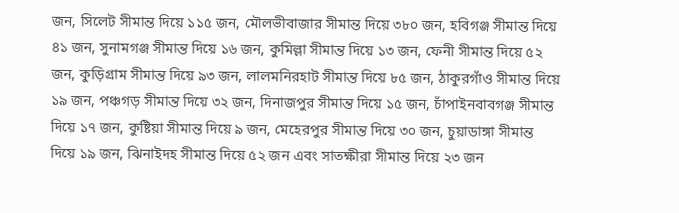জন, সিলেট সীমান্ত দিয়ে ১১৫ জন, মৌলভীবাজার সীমান্ত দিয়ে ৩৮০ জন, হবিগঞ্জ সীমান্ত দিয়ে ৪১ জন, সুনামগঞ্জ সীমান্ত দিয়ে ১৬ জন, কুমিল্লা সীমান্ত দিয়ে ১৩ জন, ফেনী সীমান্ত দিয়ে ৫২ জন, কুড়িগ্রাম সীমান্ত দিয়ে ৯৩ জন, লালমনিরহাট সীমান্ত দিয়ে ৮৫ জন, ঠাকুরগাঁও সীমান্ত দিয়ে ১৯ জন, পঞ্চগড় সীমান্ত দিয়ে ৩২ জন, দিনাজপুর সীমান্ত দিয়ে ১৫ জন, চাঁপাইনবাবগঞ্জ সীমান্ত দিয়ে ১৭ জন, কুষ্টিয়া সীমান্ত দিয়ে ৯ জন, মেহেরপুর সীমান্ত দিয়ে ৩০ জন, চুয়াডাঙ্গা সীমান্ত দিয়ে ১৯ জন, ঝিনাইদহ সীমান্ত দিয়ে ৫২ জন এবং সাতক্ষীরা সীমান্ত দিয়ে ২৩ জন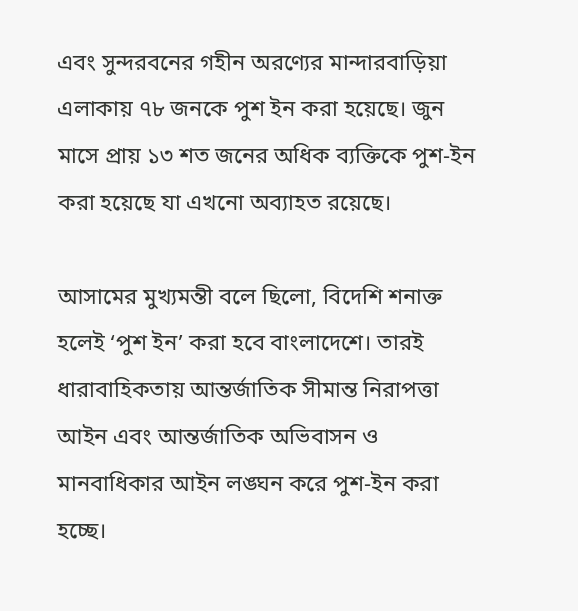এবং সুন্দরবনের গহীন অরণ্যের মান্দারবাড়িয়া এলাকায় ৭৮ জনকে পুশ ইন করা হয়েছে। জুন মাসে প্রায় ১৩ শত জনের অধিক ব্যক্তিকে পুশ-ইন করা হয়েছে যা এখনো অব্যাহত রয়েছে।

আসামের মুখ্যমন্তী বলে ছিলো, বিদেশি শনাক্ত হলেই ‘পুশ ইন’ করা হবে বাংলাদেশে। তারই ধারাবাহিকতায় আন্তর্জাতিক সীমান্ত নিরাপত্তা আইন এবং আন্তর্জাতিক অভিবাসন ও মানবাধিকার আইন লঙ্ঘন করে পুশ-ইন করা হচ্ছে।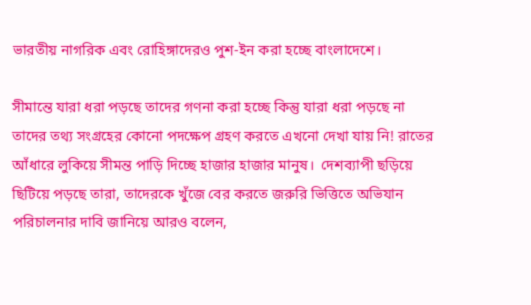ভারতীয় নাগরিক এবং রোহিঙ্গাদেরও পুশ-ইন করা হচ্ছে বাংলাদেশে।

সীমান্তে যারা ধরা পড়ছে তাদের গণনা করা হচ্ছে কিন্তু যারা ধরা পড়ছে না তাদের তথ্য সংগ্রহের কোনো পদক্ষেপ গ্রহণ করতে এখনো দেখা যায় নি! রাতের আঁধারে লুকিয়ে সীমন্ত পাড়ি দিচ্ছে হাজার হাজার মানুষ।  দেশব্যাপী ছড়িয়ে ছিটিয়ে পড়ছে তারা, তাদেরকে খুঁজে বের করতে জরুরি ভিত্তিতে অভিযান পরিচালনার দাবি জানিয়ে আরও বলেন,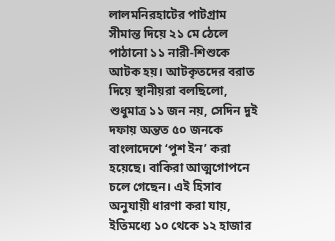লালমনিরহাটের পাটগ্রাম সীমান্ত দিয়ে ২১ মে ঠেলে পাঠানো ১১ নারী-শিশুকে আটক হয়। আটকৃতদের বরাত দিয়ে স্থানীয়রা বলছিলো, শুধুমাত্র ১১ জন নয়, সেদিন দুই দফায় অন্তত ৫০ জনকে বাংলাদেশে ‘পুশ ইন’ করা হয়েছে। বাকিরা আত্মগোপনে চলে গেছেন। এই হিসাব অনুযায়ী ধারণা করা যায়, ইতিমধ্যে ১০ থেকে ১২ হাজার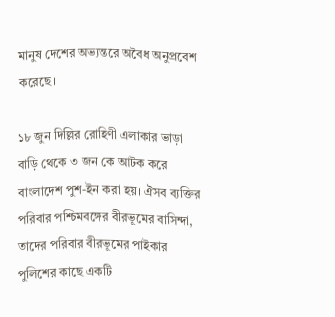মানুষ দেশের অভ্যন্তরে অবৈধ অনুপ্রবেশ করেছে।

১৮ জুন দিল্লির রোহিণী এলাকার ভাড়া বাড়ি থেকে ৩ জন কে আটক করে বাংলাদেশ পুশ-ইন করা হয়। ঐসব ব্যক্তির পরিবার পশ্চিমবঙ্গের বীরভূমের বাসিন্দা, তাদের পরিবার বীরভূমের পাইকার পুলিশের কাছে একটি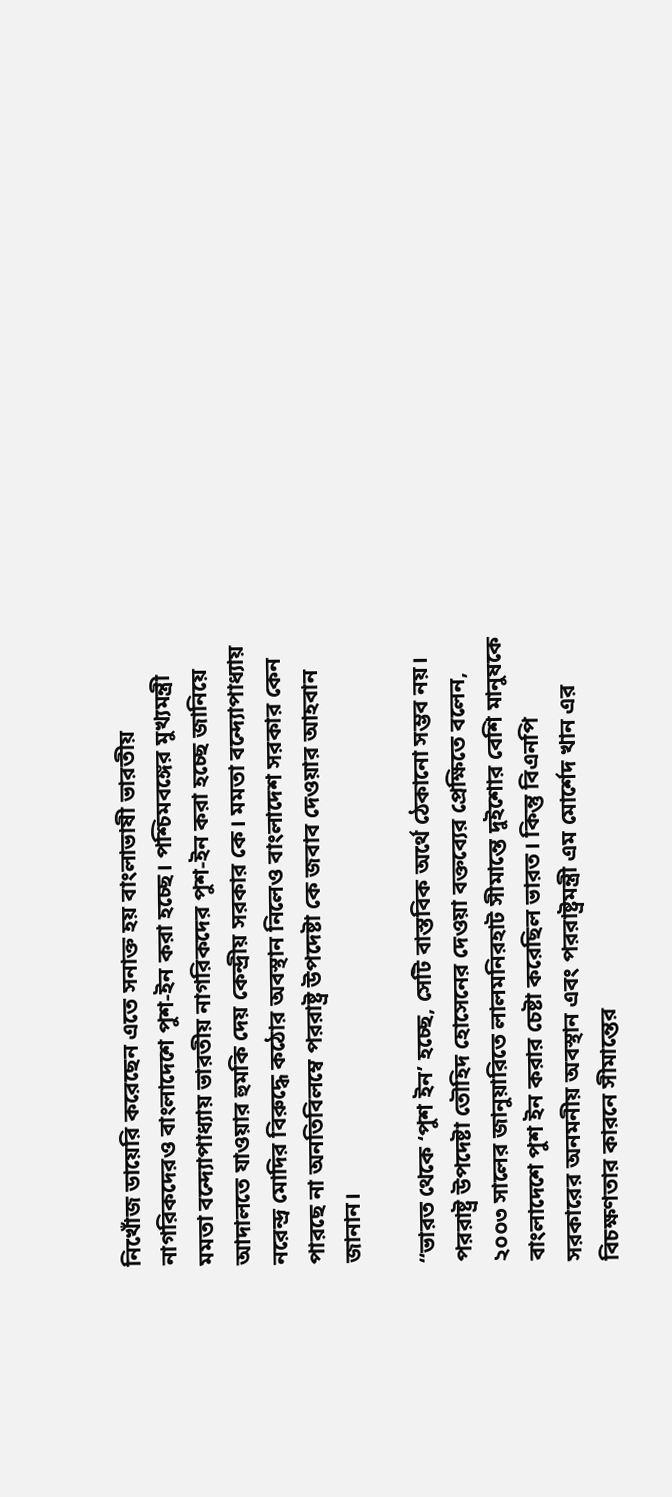নিখোঁজ ডায়েরি করেছেন এতে সনাক্ত হয় বাংলাভাষী ভারতীয় নাগরিকদেরও বাংলাদেশে পুশ-ইন করা হচ্ছে। পশ্চিমবঙ্গের মুখ্যমন্ত্রী মমতা বন্দ্যোপাধ্যায় ভারতীয় নাগরিকদের পুশ-ইন করা হচ্ছে জানিয়ে আদালতে যাওয়ার হুমকি দেয় কেন্দ্রীয় সরকার কে। মমতা বন্দ্যোপাধ্যায় নরেন্দ্র মোদির বিরুদ্ধে কঠোর অবস্থান নিলেও বাংলাদেশ সরকার কেন পারছে না অনতিবিলম্বে পররাষ্ট্র উপদেষ্টা কে জবাব দেওয়ার আহবান জানান।

“ভারত থেকে ‘পুশ ইন’ হচ্ছে, সেটি বাস্তবিক অর্থে ঠেকানো সম্ভব নয়। পররাষ্ট্র উপদেষ্টা তৌহিদ হোসেনের দেওয়া বক্তব্যের প্রেক্ষিতে বলেন, ২০০৩ সালের জানুয়ারিতে লালমনিরহাট সীমান্তে দুইশোর বেশি মানুষকে বাংলাদেশে পুশ ইন করার চেষ্টা করেছিল ভারত। কিন্তু বিএনপি সরকারের অনমনীয় অবস্থান এবং পররাষ্ট্রমন্ত্রী এম মোর্শেদ খান এর বিচক্ষণতার কারনে সীমান্তের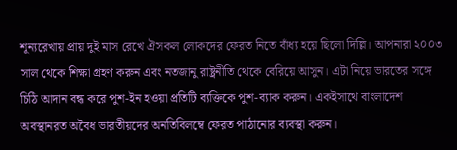শূন্যরেখায় প্রায় দুই মাস রেখে ঐসকল লোকদের ফেরত নিতে বাঁধ্য হয়ে ছিলো দিল্লি। আপনারা ২০০৩ সাল থেকে শিক্ষা গ্রহণ করুন এবং নতজানু রাষ্ট্রনীতি থেকে বেরিয়ে আসুন। এটা নিয়ে ভারতের সঙ্গে চিঠি আদান বন্ধ করে পুশ-ইন হওয়া প্রতিটি ব্যক্তিকে পুশ-ব্যাক করুন। একইসাথে বাংলাদেশ অবস্থানরত অবৈধ ভারতীয়দের অনতিবিলম্বে ফেরত পাঠানোর ব্যবস্থা করুন।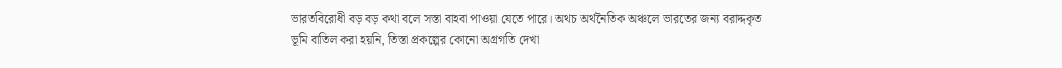ভারতবিরোধী বড় বড় কথা বলে সস্তা বাহবা পাওয়া যেতে পারে। অথচ অর্থনৈতিক অঞ্চলে ভারতের জন্য বরাদ্দকৃত ভূমি বাতিল করা হয়নি, তিস্তা প্রকল্পের কোনো অগ্রগতি দেখা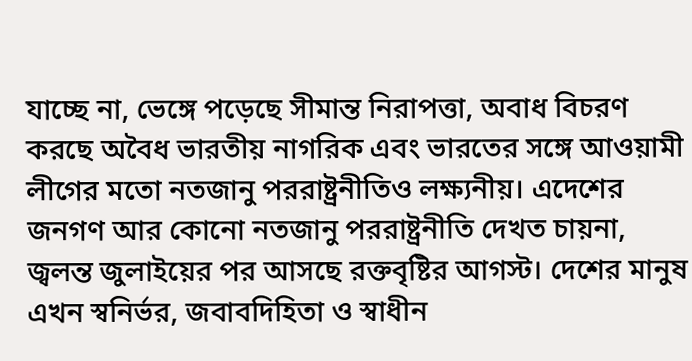যাচ্ছে না, ভেঙ্গে পড়েছে সীমান্ত নিরাপত্তা, অবাধ বিচরণ করছে অবৈধ ভারতীয় নাগরিক এবং ভারতের সঙ্গে আওয়ামী লীগের মতো নতজানু পররাষ্ট্রনীতিও লক্ষ্যনীয়। এদেশের জনগণ আর কোনো নতজানু পররাষ্ট্রনীতি দেখত চায়না, জ্বলন্ত জুলাইয়ের পর আসছে রক্তবৃষ্টির আগস্ট। দেশের মানুষ এখন স্বনির্ভর, জবাবদিহিতা ও স্বাধীন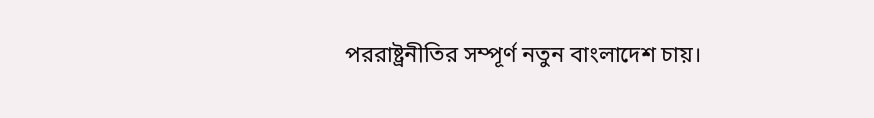পররাষ্ট্রনীতির সম্পূর্ণ নতুন বাংলাদেশ চায়।